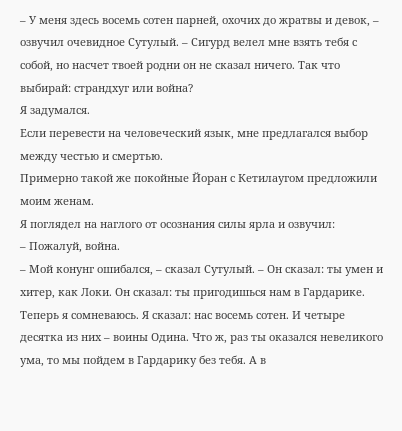– У меня здесь восемь сотен парней, охочих до жратвы и девок, – озвучил очевидное Сутулый. – Сигурд велел мне взять тебя с собой, но насчет твоей родни он не сказал ничего. Так что выбирай: страндхуг или война?
Я задумался.
Если перевести на человеческий язык, мне предлагался выбор между честью и смертью.
Примерно такой же покойные Йоран с Кетилаугом предложили моим женам.
Я поглядел на наглого от осознания силы ярла и озвучил:
– Пожалуй, война.
– Мой конунг ошибался, – сказал Сутулый. – Он сказал: ты умен и хитер, как Локи. Он сказал: ты пригодишься нам в Гардарике. Теперь я сомневаюсь. Я сказал: нас восемь сотен. И четыре десятка из них – воины Одина. Что ж, раз ты оказался невеликого ума, то мы пойдем в Гардарику без тебя. А в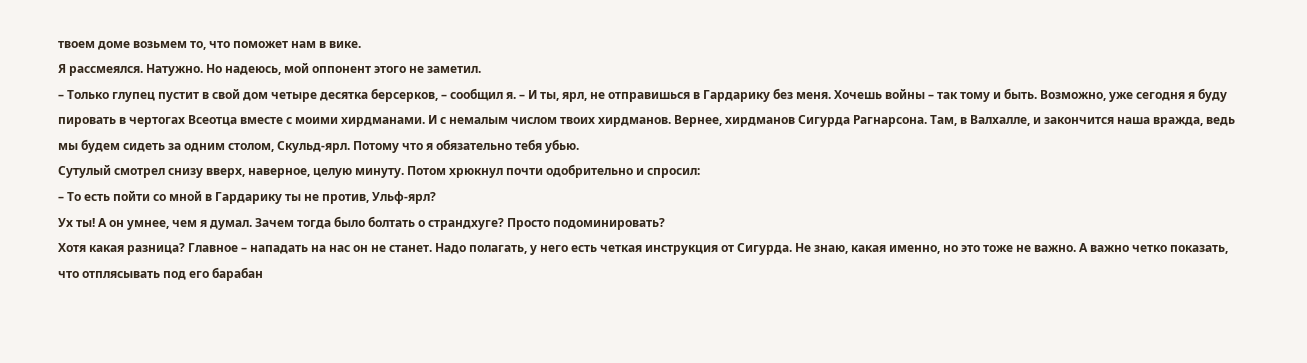твоем доме возьмем то, что поможет нам в вике.
Я рассмеялся. Натужно. Но надеюсь, мой оппонент этого не заметил.
– Только глупец пустит в свой дом четыре десятка берсерков, – сообщил я. – И ты, ярл, не отправишься в Гардарику без меня. Хочешь войны – так тому и быть. Возможно, уже сегодня я буду пировать в чертогах Всеотца вместе с моими хирдманами. И с немалым числом твоих хирдманов. Вернее, хирдманов Сигурда Рагнарсона. Там, в Валхалле, и закончится наша вражда, ведь мы будем сидеть за одним столом, Скульд-ярл. Потому что я обязательно тебя убью.
Сутулый смотрел снизу вверх, наверное, целую минуту. Потом хрюкнул почти одобрительно и спросил:
– То есть пойти со мной в Гардарику ты не против, Ульф-ярл?
Ух ты! А он умнее, чем я думал. Зачем тогда было болтать о страндхуге? Просто подоминировать?
Хотя какая разница? Главное – нападать на нас он не станет. Надо полагать, у него есть четкая инструкция от Сигурда. Не знаю, какая именно, но это тоже не важно. А важно четко показать, что отплясывать под его барабан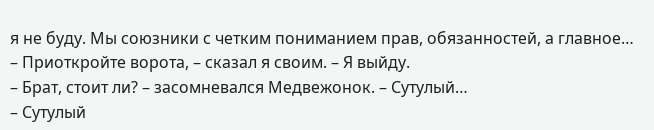я не буду. Мы союзники с четким пониманием прав, обязанностей, а главное…
– Приоткройте ворота, – сказал я своим. – Я выйду.
– Брат, стоит ли? – засомневался Медвежонок. – Сутулый…
– Сутулый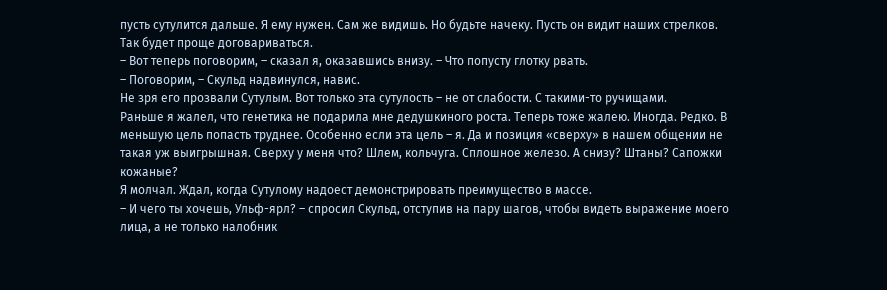пусть сутулится дальше. Я ему нужен. Сам же видишь. Но будьте начеку. Пусть он видит наших стрелков. Так будет проще договариваться.
– Вот теперь поговорим, – сказал я, оказавшись внизу. – Что попусту глотку рвать.
– Поговорим, – Скульд надвинулся, навис.
Не зря его прозвали Сутулым. Вот только эта сутулость – не от слабости. С такими-то ручищами.
Раньше я жалел, что генетика не подарила мне дедушкиного роста. Теперь тоже жалею. Иногда. Редко. В меньшую цель попасть труднее. Особенно если эта цель – я. Да и позиция «сверху» в нашем общении не такая уж выигрышная. Сверху у меня что? Шлем, кольчуга. Сплошное железо. А снизу? Штаны? Сапожки кожаные?
Я молчал. Ждал, когда Сутулому надоест демонстрировать преимущество в массе.
– И чего ты хочешь, Ульф-ярл? – спросил Скульд, отступив на пару шагов, чтобы видеть выражение моего лица, а не только налобник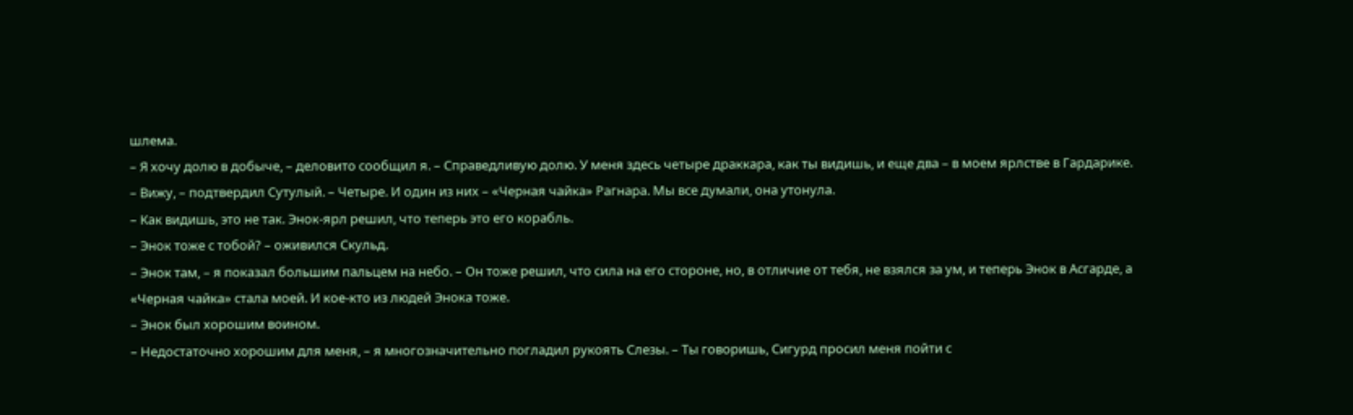шлема.
– Я хочу долю в добыче, – деловито сообщил я. – Справедливую долю. У меня здесь четыре драккара, как ты видишь, и еще два – в моем ярлстве в Гардарике.
– Вижу, – подтвердил Сутулый. – Четыре. И один из них – «Черная чайка» Рагнара. Мы все думали, она утонула.
– Как видишь, это не так. Энок-ярл решил, что теперь это его корабль.
– Энок тоже с тобой? – оживился Скульд.
– Энок там, – я показал большим пальцем на небо. – Он тоже решил, что сила на его стороне, но, в отличие от тебя, не взялся за ум, и теперь Энок в Асгарде, а «Черная чайка» стала моей. И кое-кто из людей Энока тоже.
– Энок был хорошим воином.
– Недостаточно хорошим для меня, – я многозначительно погладил рукоять Слезы. – Ты говоришь, Сигурд просил меня пойти с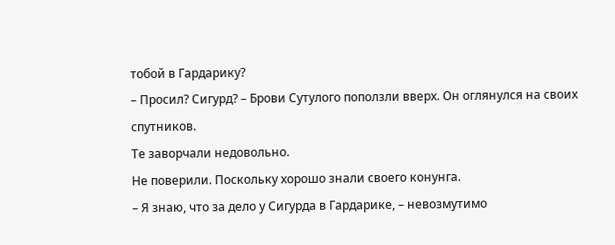тобой в Гардарику?
– Просил? Сигурд? – Брови Сутулого поползли вверх. Он оглянулся на своих спутников.
Те заворчали недовольно.
Не поверили. Поскольку хорошо знали своего конунга.
– Я знаю, что за дело у Сигурда в Гардарике, – невозмутимо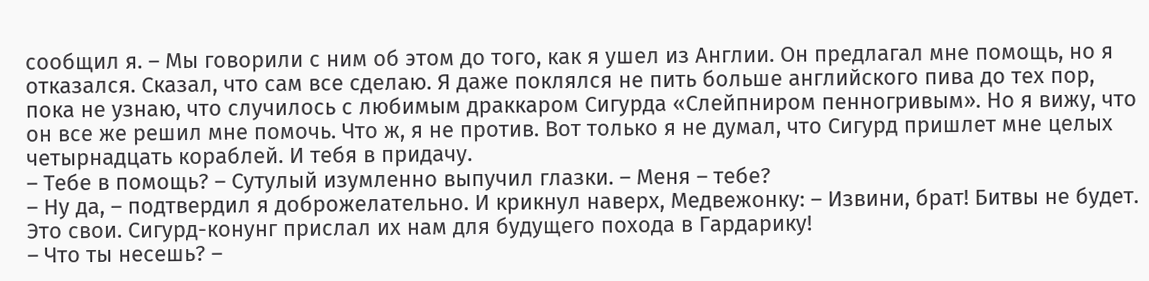сообщил я. – Мы говорили с ним об этом до того, как я ушел из Англии. Он предлагал мне помощь, но я отказался. Сказал, что сам все сделаю. Я даже поклялся не пить больше английского пива до тех пор, пока не узнаю, что случилось с любимым драккаром Сигурда «Слейпниром пенногривым». Но я вижу, что он все же решил мне помочь. Что ж, я не против. Вот только я не думал, что Сигурд пришлет мне целых четырнадцать кораблей. И тебя в придачу.
– Тебе в помощь? – Сутулый изумленно выпучил глазки. – Меня – тебе?
– Ну да, – подтвердил я доброжелательно. И крикнул наверх, Медвежонку: – Извини, брат! Битвы не будет. Это свои. Сигурд-конунг прислал их нам для будущего похода в Гардарику!
– Что ты несешь? –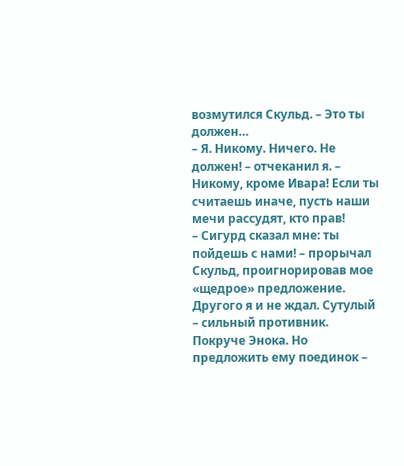возмутился Скульд. – Это ты должен…
– Я. Никому. Ничего. Не должен! – отчеканил я. – Никому, кроме Ивара! Если ты считаешь иначе, пусть наши мечи рассудят, кто прав!
– Сигурд сказал мне: ты пойдешь с нами! – прорычал Скульд, проигнорировав мое «щедрое» предложение.
Другого я и не ждал. Сутулый – сильный противник. Покруче Энока. Но предложить ему поединок –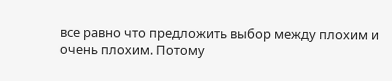все равно что предложить выбор между плохим и очень плохим. Потому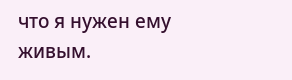что я нужен ему живым.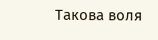Такова воля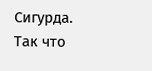Сигурда.
Так что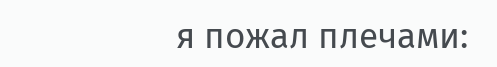я пожал плечами: